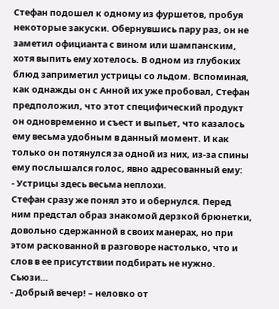Стефан подошел к одному из фуршетов, пробуя некоторые закуски. Обернувшись пару раз, он не заметил официанта с вином или шампанским, хотя выпить ему хотелось. В одном из глубоких блюд заприметил устрицы со льдом. Вспоминая, как однажды он с Анной их уже пробовал, Стефан предположил, что этот специфический продукт он одновременно и съест и выпьет, что казалось ему весьма удобным в данный момент. И как только он потянулся за одной из них, из-за спины ему послышался голос, явно адресованный ему:
- Устрицы здесь весьма неплохи.
Стефан сразу же понял это и обернулся. Перед ним предстал образ знакомой дерзкой брюнетки, довольно сдержанной в своих манерах, но при этом раскованной в разговоре настолько, что и слов в ее присутствии подбирать не нужно. Сьюзи…
- Добрый вечер! – неловко от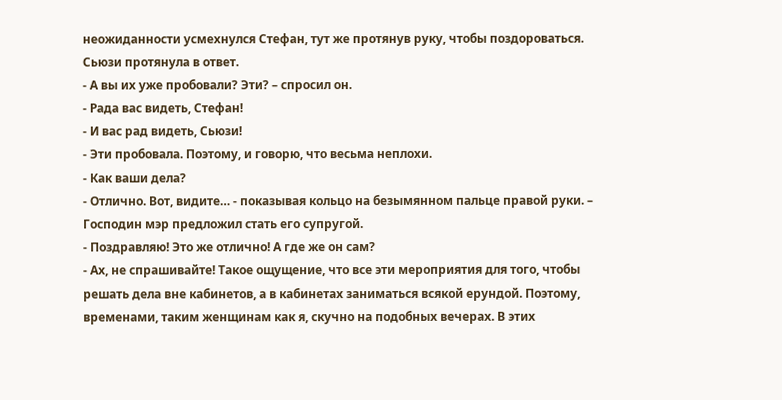неожиданности усмехнулся Стефан, тут же протянув руку, чтобы поздороваться.
Сьюзи протянула в ответ.
- А вы их уже пробовали? Эти? – спросил он.
- Рада вас видеть, Стефан!
- И вас рад видеть, Сьюзи!
- Эти пробовала. Поэтому, и говорю, что весьма неплохи.
- Как ваши дела?
- Отлично. Вот, видите… - показывая кольцо на безымянном пальце правой руки. – Господин мэр предложил стать его супругой.
- Поздравляю! Это же отлично! А где же он сам?
- Ах, не спрашивайте! Такое ощущение, что все эти мероприятия для того, чтобы решать дела вне кабинетов, а в кабинетах заниматься всякой ерундой. Поэтому, временами, таким женщинам как я, скучно на подобных вечерах. В этих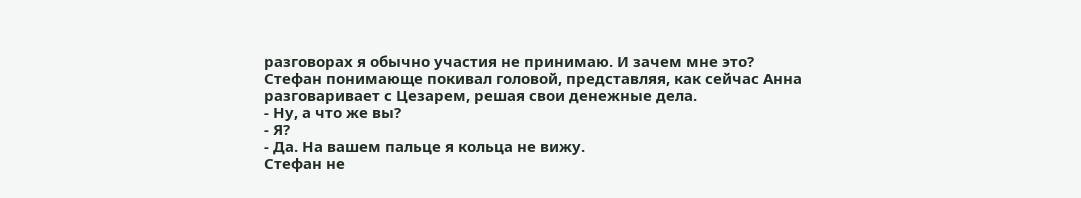разговорах я обычно участия не принимаю. И зачем мне это?
Стефан понимающе покивал головой, представляя, как сейчас Анна разговаривает с Цезарем, решая свои денежные дела.
- Ну, а что же вы?
- Я?
- Да. На вашем пальце я кольца не вижу.
Стефан не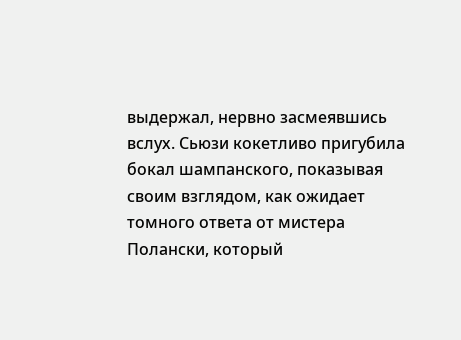выдержал, нервно засмеявшись вслух. Сьюзи кокетливо пригубила бокал шампанского, показывая своим взглядом, как ожидает томного ответа от мистера Полански, который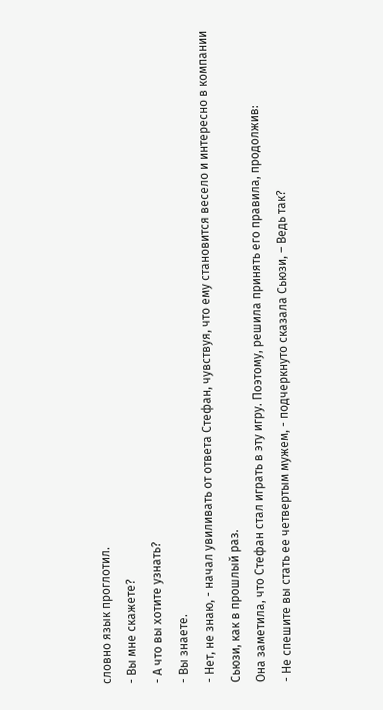словно язык проглотил.
- Вы мне скажете?
- А что вы хотите узнать?
- Вы знаете.
- Нет, не знаю, - начал увиливать от ответа Стефан, чувствуя, что ему становится весело и интересно в компании Сьюзи, как в прошлый раз.
Она заметила, что Стефан стал играть в эту игру. Поэтому, решила принять его правила, продолжив:
- Не спешите вы стать ее четвертым мужем, - подчеркнуто сказала Сьюзи, – Ведь так?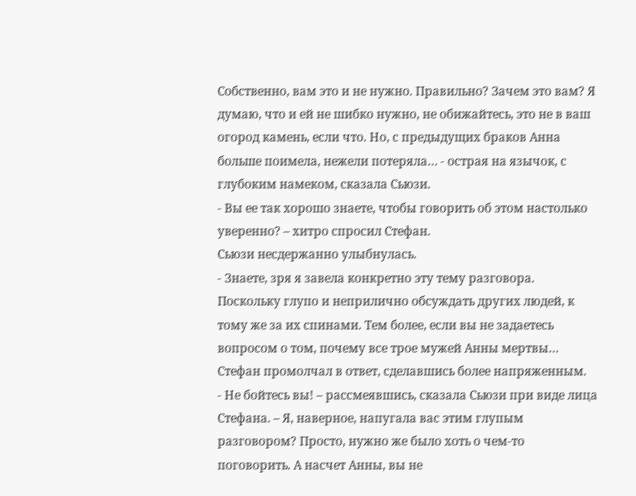Собственно, вам это и не нужно. Правильно? Зачем это вам? Я думаю, что и ей не шибко нужно, не обижайтесь, это не в ваш огород камень, если что. Но, с предыдущих браков Анна больше поимела, нежели потеряла… - острая на язычок, с глубоким намеком, сказала Сьюзи.
- Вы ее так хорошо знаете, чтобы говорить об этом настолько уверенно? – хитро спросил Стефан.
Сьюзи несдержанно улыбнулась.
- Знаете, зря я завела конкретно эту тему разговора. Поскольку глупо и неприлично обсуждать других людей, к тому же за их спинами. Тем более, если вы не задаетесь вопросом о том, почему все трое мужей Анны мертвы…
Стефан промолчал в ответ, сделавшись более напряженным.
- Не бойтесь вы! – рассмеявшись, сказала Сьюзи при виде лица Стефана. – Я, наверное, напугала вас этим глупым разговором? Просто, нужно же было хоть о чем-то поговорить. А насчет Анны, вы не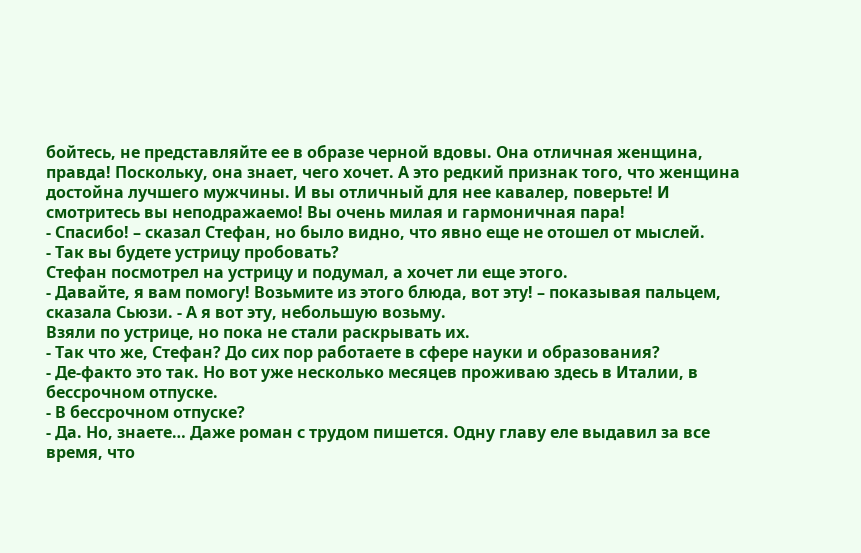бойтесь, не представляйте ее в образе черной вдовы. Она отличная женщина, правда! Поскольку, она знает, чего хочет. А это редкий признак того, что женщина достойна лучшего мужчины. И вы отличный для нее кавалер, поверьте! И смотритесь вы неподражаемо! Вы очень милая и гармоничная пара!
- Спасибо! – сказал Стефан, но было видно, что явно еще не отошел от мыслей.
- Так вы будете устрицу пробовать?
Стефан посмотрел на устрицу и подумал, а хочет ли еще этого.
- Давайте, я вам помогу! Возьмите из этого блюда, вот эту! – показывая пальцем, сказала Сьюзи. - А я вот эту, небольшую возьму.
Взяли по устрице, но пока не стали раскрывать их.
- Так что же, Стефан? До сих пор работаете в сфере науки и образования?
- Де-факто это так. Но вот уже несколько месяцев проживаю здесь в Италии, в бессрочном отпуске.
- В бессрочном отпуске?
- Да. Но, знаете… Даже роман с трудом пишется. Одну главу еле выдавил за все время, что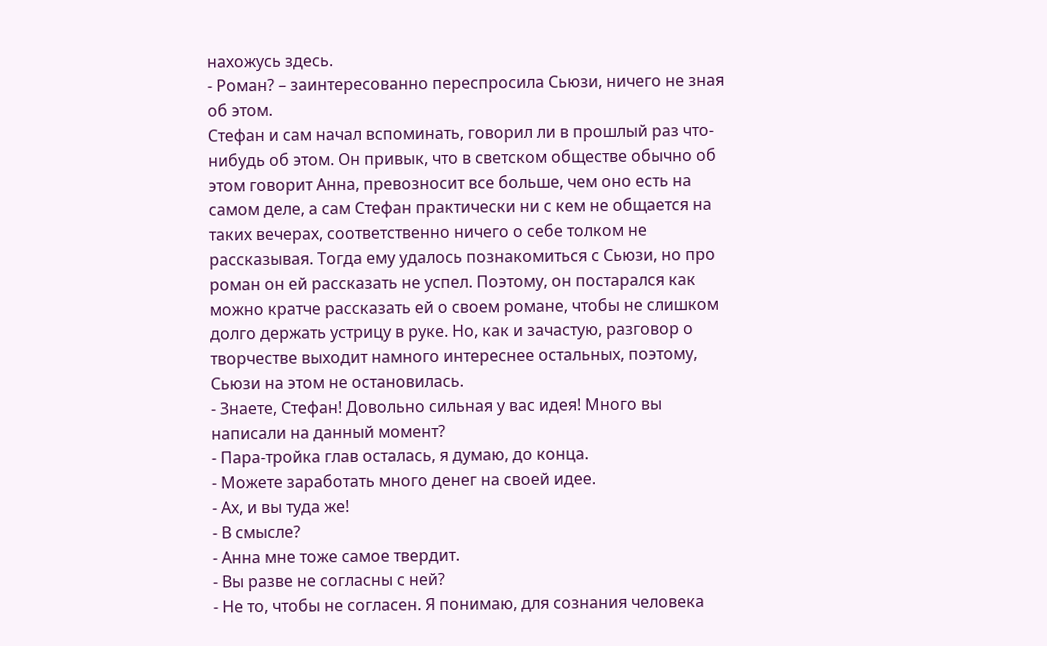нахожусь здесь.
- Роман? – заинтересованно переспросила Сьюзи, ничего не зная об этом.
Стефан и сам начал вспоминать, говорил ли в прошлый раз что-нибудь об этом. Он привык, что в светском обществе обычно об этом говорит Анна, превозносит все больше, чем оно есть на самом деле, а сам Стефан практически ни с кем не общается на таких вечерах, соответственно ничего о себе толком не рассказывая. Тогда ему удалось познакомиться с Сьюзи, но про роман он ей рассказать не успел. Поэтому, он постарался как можно кратче рассказать ей о своем романе, чтобы не слишком долго держать устрицу в руке. Но, как и зачастую, разговор о творчестве выходит намного интереснее остальных, поэтому, Сьюзи на этом не остановилась.
- Знаете, Стефан! Довольно сильная у вас идея! Много вы написали на данный момент?
- Пара-тройка глав осталась, я думаю, до конца.
- Можете заработать много денег на своей идее.
- Ах, и вы туда же!
- В смысле?
- Анна мне тоже самое твердит.
- Вы разве не согласны с ней?
- Не то, чтобы не согласен. Я понимаю, для сознания человека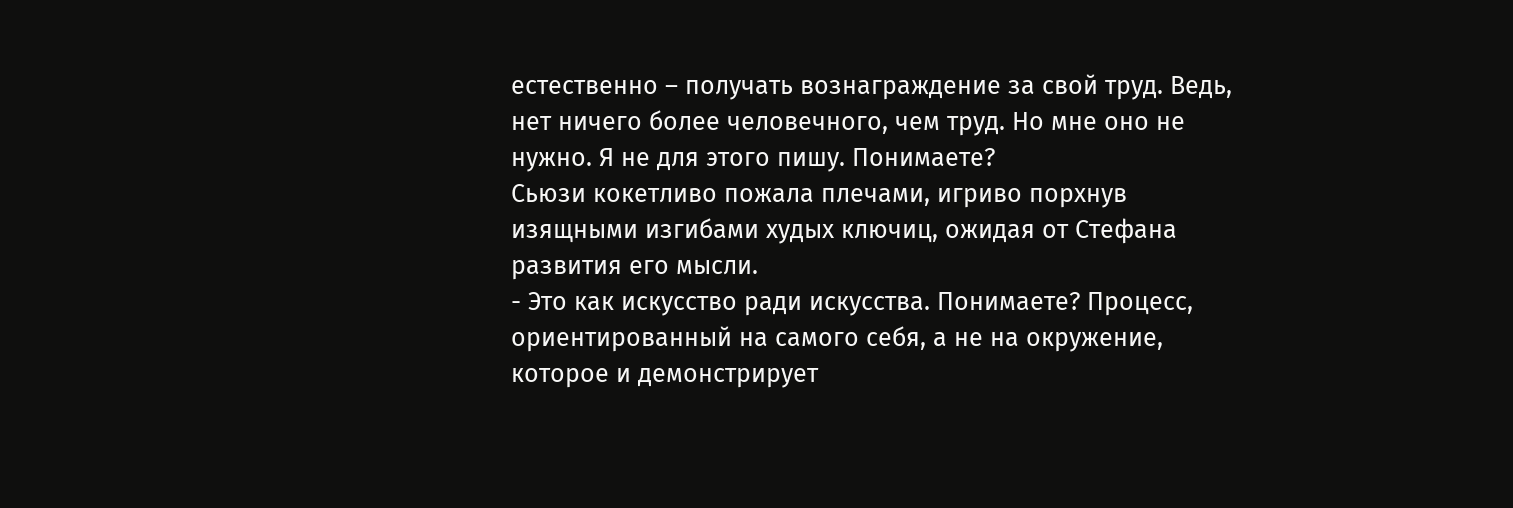естественно – получать вознаграждение за свой труд. Ведь, нет ничего более человечного, чем труд. Но мне оно не нужно. Я не для этого пишу. Понимаете?
Сьюзи кокетливо пожала плечами, игриво порхнув изящными изгибами худых ключиц, ожидая от Стефана развития его мысли.
- Это как искусство ради искусства. Понимаете? Процесс, ориентированный на самого себя, а не на окружение, которое и демонстрирует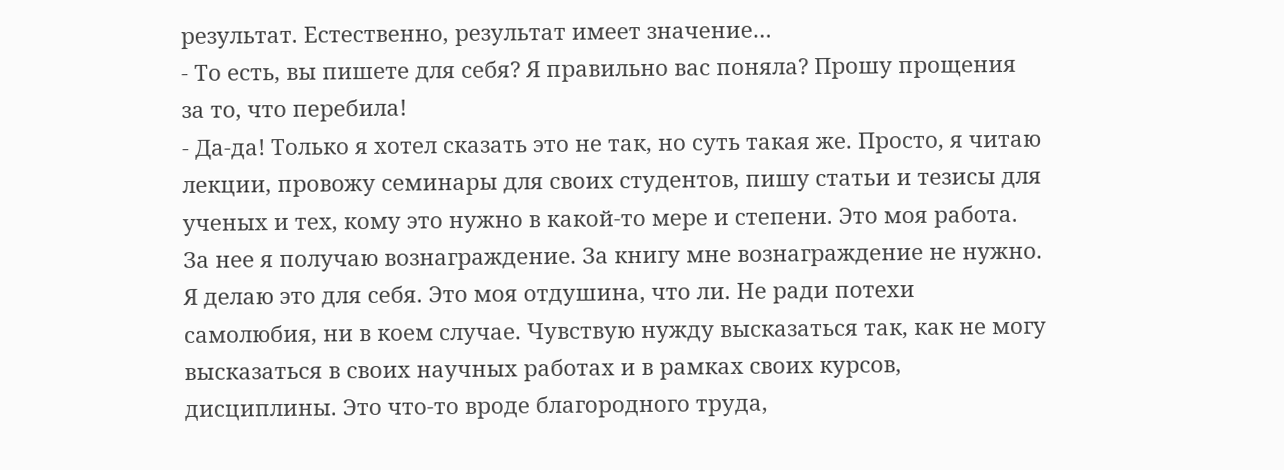результат. Естественно, результат имеет значение…
- То есть, вы пишете для себя? Я правильно вас поняла? Прошу прощения за то, что перебила!
- Да-да! Только я хотел сказать это не так, но суть такая же. Просто, я читаю лекции, провожу семинары для своих студентов, пишу статьи и тезисы для ученых и тех, кому это нужно в какой-то мере и степени. Это моя работа. За нее я получаю вознаграждение. За книгу мне вознаграждение не нужно. Я делаю это для себя. Это моя отдушина, что ли. Не ради потехи самолюбия, ни в коем случае. Чувствую нужду высказаться так, как не могу высказаться в своих научных работах и в рамках своих курсов, дисциплины. Это что-то вроде благородного труда,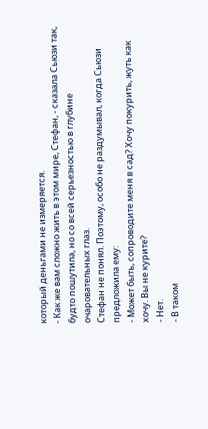который деньгами не измеряется.
- Как же вам сложно жить в этом мире, Стефан, - сказала Сьюзи так, будто пошутила, но со всей серьезностью в глубине очаровательных глаз.
Стефан не понял. Поэтому, особо не раздумывал, когда Сьюзи предложила ему:
- Может быть, сопроводите меня в сад? Хочу покурить, жуть как хочу. Вы не курите?
- Нет.
- В таком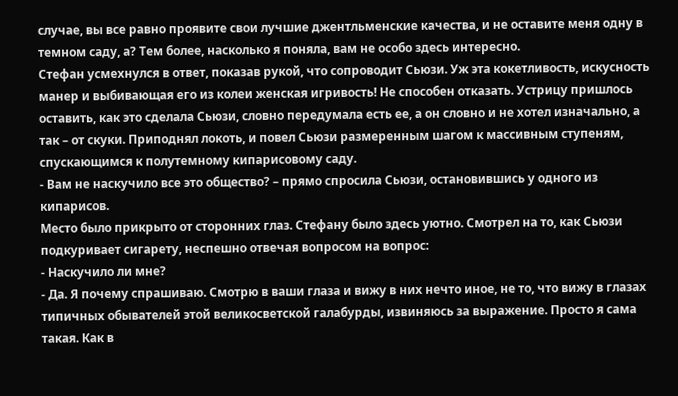случае, вы все равно проявите свои лучшие джентльменские качества, и не оставите меня одну в темном саду, а? Тем более, насколько я поняла, вам не особо здесь интересно.
Стефан усмехнулся в ответ, показав рукой, что сопроводит Сьюзи. Уж эта кокетливость, искусность манер и выбивающая его из колеи женская игривость! Не способен отказать. Устрицу пришлось оставить, как это сделала Сьюзи, словно передумала есть ее, а он словно и не хотел изначально, а так – от скуки. Приподнял локоть, и повел Сьюзи размеренным шагом к массивным ступеням, спускающимся к полутемному кипарисовому саду.
- Вам не наскучило все это общество? – прямо спросила Сьюзи, остановившись у одного из кипарисов.
Место было прикрыто от сторонних глаз. Стефану было здесь уютно. Смотрел на то, как Сьюзи подкуривает сигарету, неспешно отвечая вопросом на вопрос:
- Наскучило ли мне?
- Да. Я почему спрашиваю. Смотрю в ваши глаза и вижу в них нечто иное, не то, что вижу в глазах типичных обывателей этой великосветской галабурды, извиняюсь за выражение. Просто я сама такая. Как в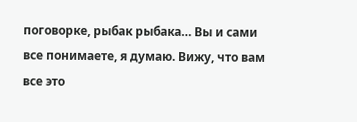поговорке, рыбак рыбака… Вы и сами все понимаете, я думаю. Вижу, что вам все это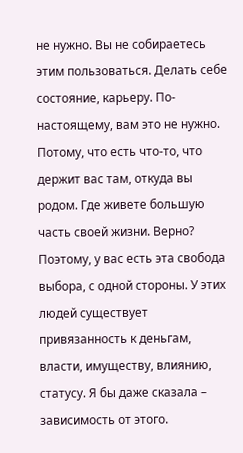не нужно. Вы не собираетесь этим пользоваться. Делать себе состояние, карьеру. По-настоящему, вам это не нужно. Потому, что есть что-то, что держит вас там, откуда вы родом. Где живете большую часть своей жизни. Верно? Поэтому, у вас есть эта свобода выбора, с одной стороны. У этих людей существует привязанность к деньгам, власти, имуществу, влиянию, статусу. Я бы даже сказала – зависимость от этого.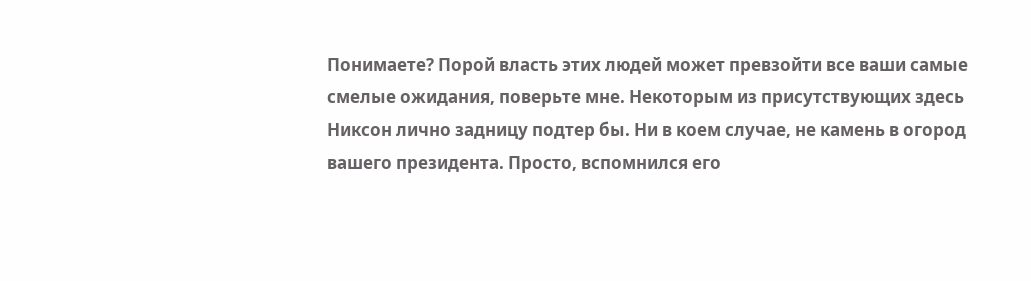Понимаете? Порой власть этих людей может превзойти все ваши самые смелые ожидания, поверьте мне. Некоторым из присутствующих здесь Никсон лично задницу подтер бы. Ни в коем случае, не камень в огород вашего президента. Просто, вспомнился его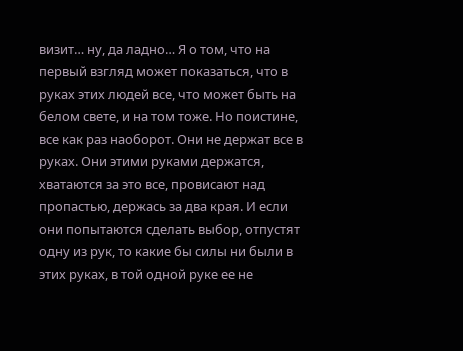визит… ну, да ладно… Я о том, что на первый взгляд может показаться, что в руках этих людей все, что может быть на белом свете, и на том тоже. Но поистине, все как раз наоборот. Они не держат все в руках. Они этими руками держатся, хватаются за это все, провисают над пропастью, держась за два края. И если они попытаются сделать выбор, отпустят одну из рук, то какие бы силы ни были в этих руках, в той одной руке ее не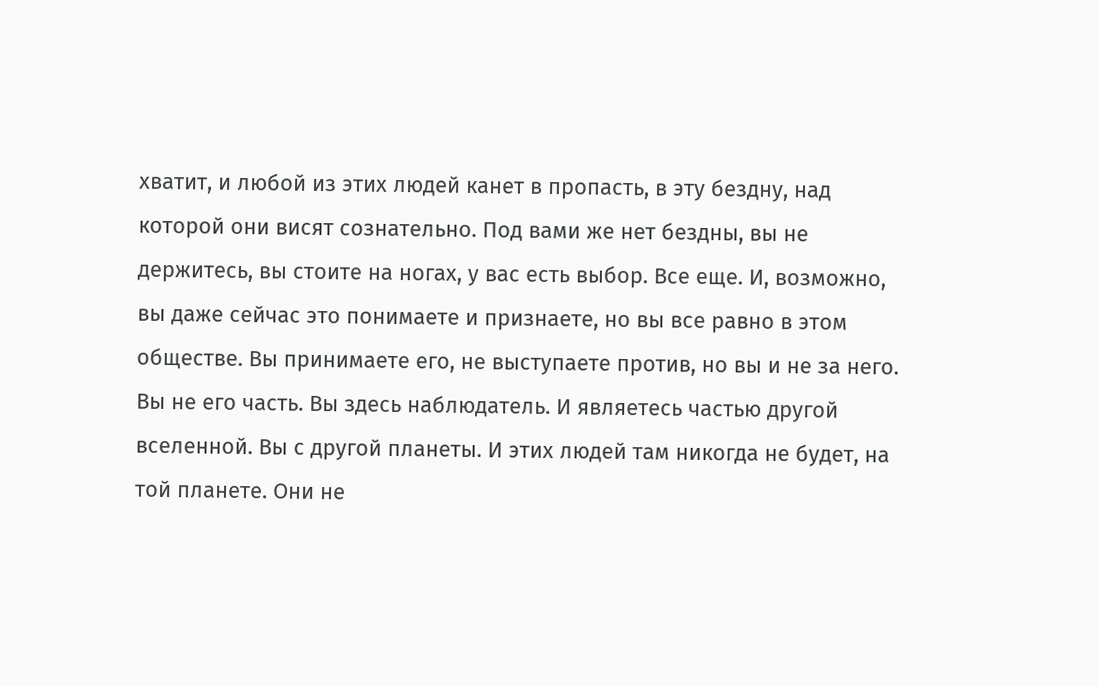хватит, и любой из этих людей канет в пропасть, в эту бездну, над которой они висят сознательно. Под вами же нет бездны, вы не держитесь, вы стоите на ногах, у вас есть выбор. Все еще. И, возможно, вы даже сейчас это понимаете и признаете, но вы все равно в этом обществе. Вы принимаете его, не выступаете против, но вы и не за него. Вы не его часть. Вы здесь наблюдатель. И являетесь частью другой вселенной. Вы с другой планеты. И этих людей там никогда не будет, на той планете. Они не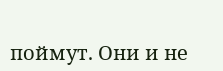поймут. Они и не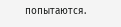попытаются.